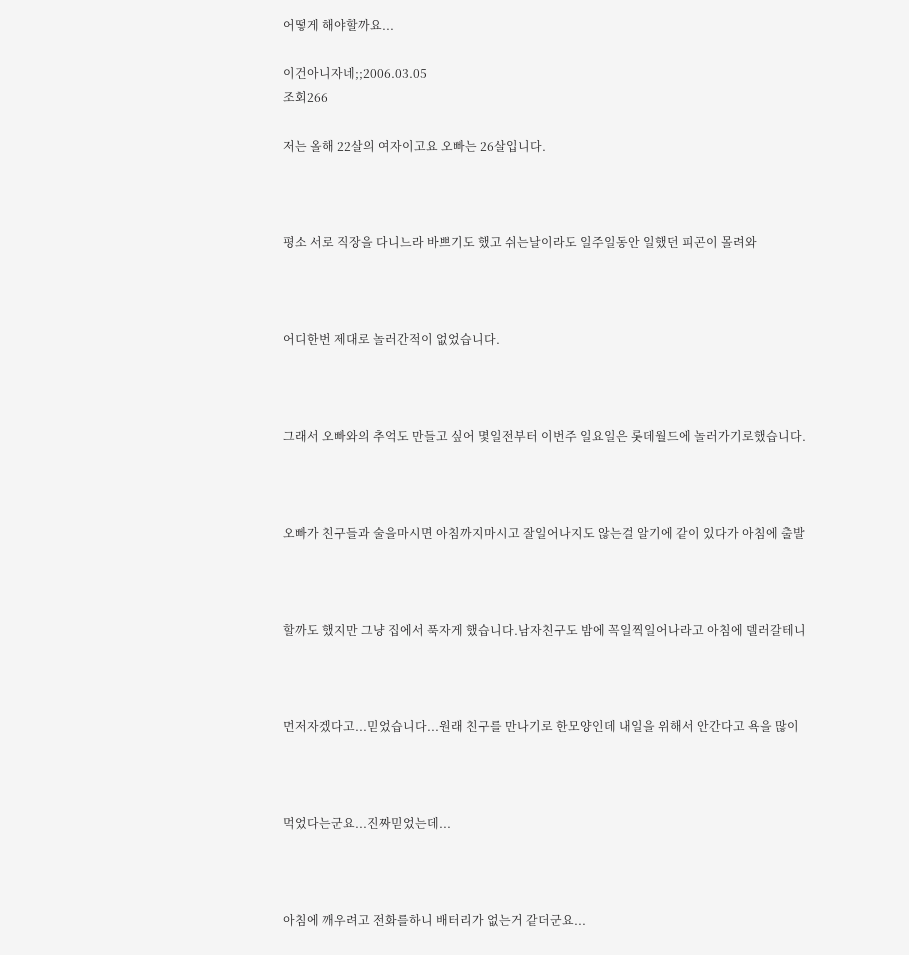어떻게 해야할까요...

이건아니자네;;2006.03.05
조회266

저는 올해 22살의 여자이고요 오빠는 26살입니다.



평소 서로 직장을 다니느라 바쁘기도 했고 쉬는날이라도 일주일동안 일했던 피곤이 몰려와



어디한번 제대로 놀러간적이 없었습니다.



그래서 오빠와의 추억도 만들고 싶어 몇일전부터 이번주 일요일은 롯데월드에 놀러가기로했습니다.



오빠가 친구들과 술을마시면 아침까지마시고 잘일어나지도 않는걸 알기에 같이 있다가 아침에 출발



할까도 했지만 그냥 집에서 푹자게 했습니다.남자친구도 밤에 꼭일찍일어나라고 아침에 델러갈테니



먼저자겠다고...믿었습니다...원래 친구를 만나기로 한모양인데 내일을 위해서 안간다고 욕을 많이



먹었다는군요...진짜믿었는데...



아침에 깨우려고 전화를하니 배터리가 없는거 같더군요...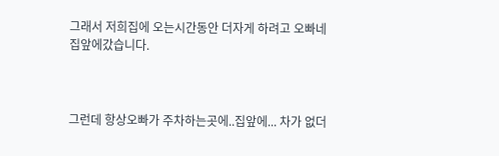그래서 저희집에 오는시간동안 더자게 하려고 오빠네 집앞에갔습니다.



그런데 항상오빠가 주차하는곳에..집앞에... 차가 없더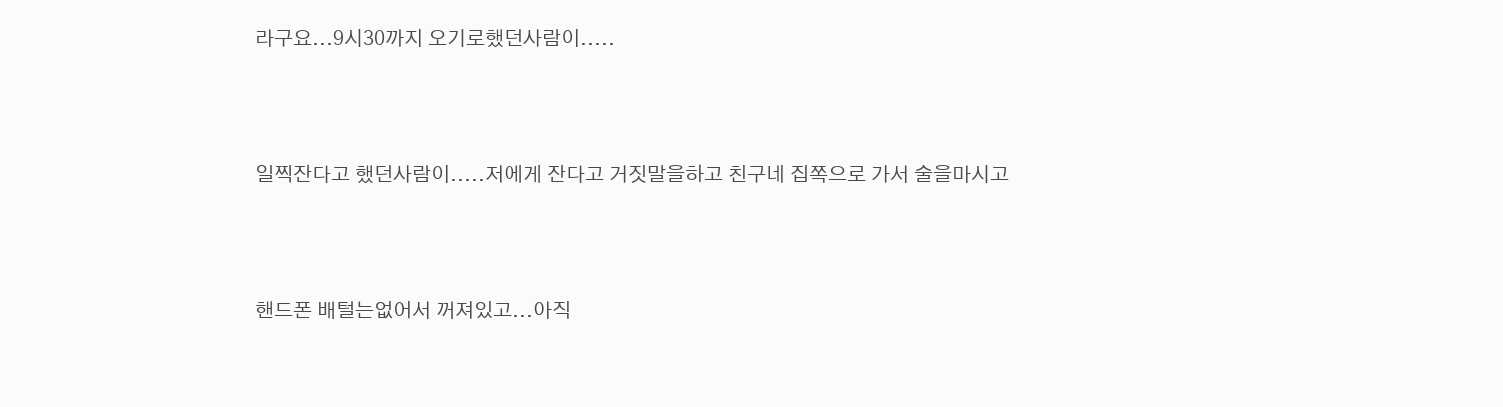라구요...9시30까지 오기로했던사람이.....



일찍잔다고 했던사람이.....저에게 잔다고 거짓말을하고 친구네 집쪽으로 가서 술을마시고



핸드폰 배털는없어서 꺼져있고...아직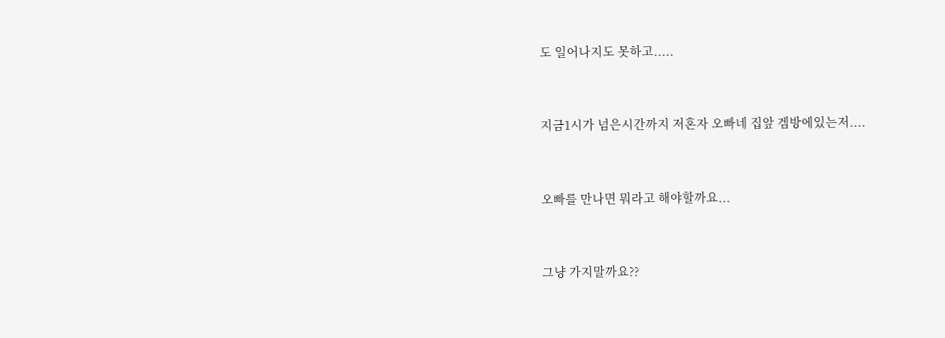도 일어나지도 못하고.....



지금1시가 넘은시간까지 저혼자 오빠네 집앞 겜방에있는저....



오빠를 만나면 뭐라고 해야할까요...



그냥 가지말까요??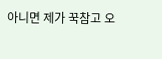아니면 제가 꾹참고 오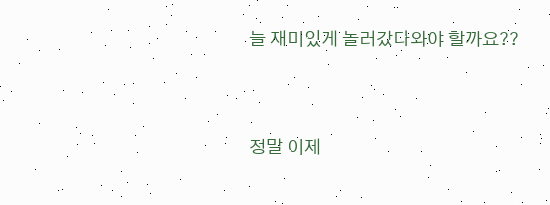늘 재미있게 놀러갔다와야 할까요??



정말 이제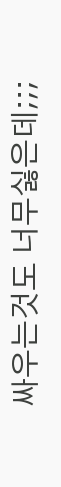싸우는것도 너무싫은데;;;